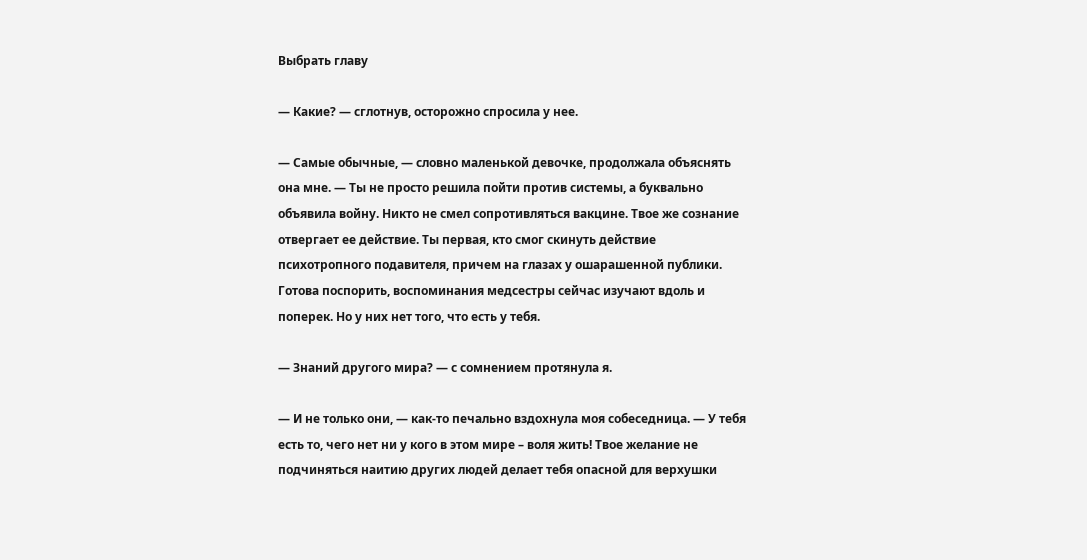Выбрать главу

— Какие? — сглотнув, осторожно спросила у нее.

— Самые обычные, — словно маленькой девочке, продолжала объяснять она мне. — Ты не просто решила пойти против системы, а буквально объявила войну. Никто не смел сопротивляться вакцине. Твое же сознание отвергает ее действие. Ты первая, кто смог скинуть действие психотропного подавителя, причем на глазах у ошарашенной публики. Готова поспорить, воспоминания медсестры сейчас изучают вдоль и поперек. Но у них нет того, что есть у тебя.

— Знаний другого мира? — с сомнением протянула я.

— И не только они, — как-то печально вздохнула моя собеседница. — У тебя есть то, чего нет ни у кого в этом мире – воля жить! Твое желание не подчиняться наитию других людей делает тебя опасной для верхушки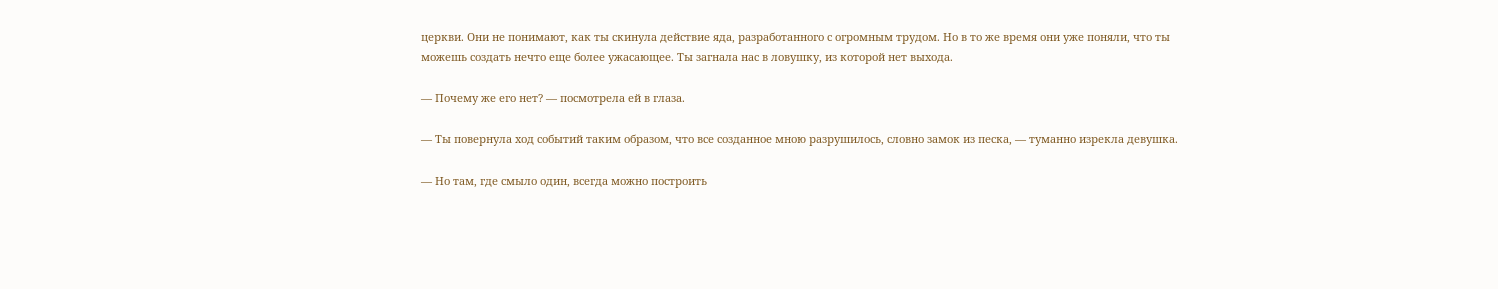церкви. Они не понимают, как ты скинула действие яда, разработанного с огромным трудом. Но в то же время они уже поняли, что ты можешь создать нечто еще более ужасающее. Ты загнала нас в ловушку, из которой нет выхода.

— Почему же его нет? — посмотрела ей в глаза.

— Ты повернула ход событий таким образом, что все созданное мною разрушилось, словно замок из песка, — туманно изрекла девушка.

— Но там, где смыло один, всегда можно построить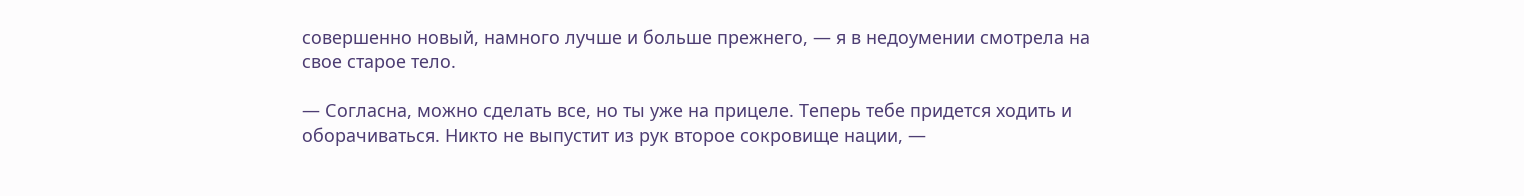совершенно новый, намного лучше и больше прежнего, — я в недоумении смотрела на свое старое тело.

— Согласна, можно сделать все, но ты уже на прицеле. Теперь тебе придется ходить и оборачиваться. Никто не выпустит из рук второе сокровище нации, —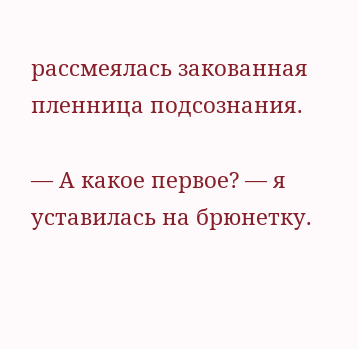рассмеялась закованная пленница подсознания.

— А какое первое? — я уставилась на брюнетку.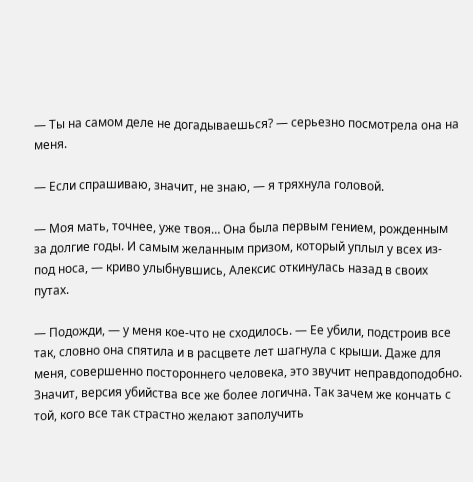— Ты на самом деле не догадываешься? — серьезно посмотрела она на меня.

— Если спрашиваю, значит, не знаю, — я тряхнула головой.

— Моя мать, точнее, уже твоя… Она была первым гением, рожденным за долгие годы. И самым желанным призом, который уплыл у всех из-под носа, — криво улыбнувшись, Алексис откинулась назад в своих путах.

— Подожди, — у меня кое-что не сходилось. — Ее убили, подстроив все так, словно она спятила и в расцвете лет шагнула с крыши. Даже для меня, совершенно постороннего человека, это звучит неправдоподобно. Значит, версия убийства все же более логична. Так зачем же кончать с той, кого все так страстно желают заполучить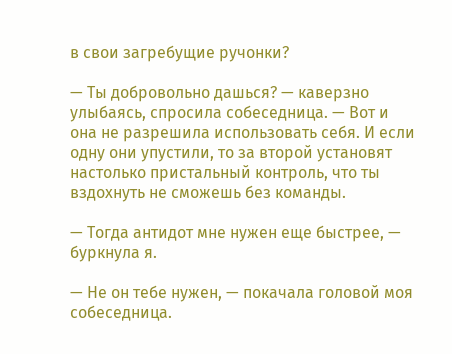в свои загребущие ручонки?

— Ты добровольно дашься? — каверзно улыбаясь, спросила собеседница. — Вот и она не разрешила использовать себя. И если одну они упустили, то за второй установят настолько пристальный контроль, что ты вздохнуть не сможешь без команды.

— Тогда антидот мне нужен еще быстрее, — буркнула я.

— Не он тебе нужен, — покачала головой моя собеседница.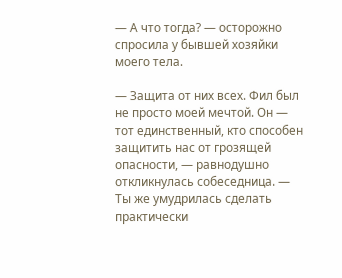— А что тогда? — осторожно спросила у бывшей хозяйки моего тела.

— Защита от них всех. Фил был не просто моей мечтой. Он — тот единственный, кто способен защитить нас от грозящей опасности, — равнодушно откликнулась собеседница. — Ты же умудрилась сделать практически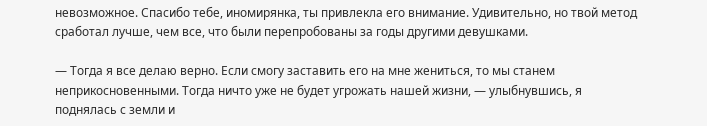невозможное. Спасибо тебе, иномирянка, ты привлекла его внимание. Удивительно, но твой метод сработал лучше, чем все, что были перепробованы за годы другими девушками.

— Тогда я все делаю верно. Если смогу заставить его на мне жениться, то мы станем неприкосновенными. Тогда ничто уже не будет угрожать нашей жизни, — улыбнувшись, я поднялась с земли и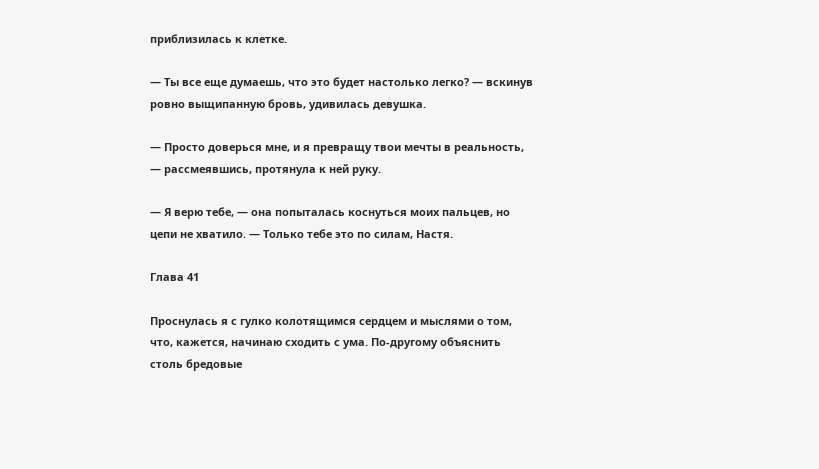приблизилась к клетке.

— Ты все еще думаешь, что это будет настолько легко? — вскинув ровно выщипанную бровь, удивилась девушка.

— Просто доверься мне, и я превращу твои мечты в реальность, — рассмеявшись, протянула к ней руку.

— Я верю тебе, — она попыталась коснуться моих пальцев, но цепи не хватило. — Только тебе это по силам, Настя.

Глава 41

Проснулась я с гулко колотящимся сердцем и мыслями о том, что, кажется, начинаю сходить с ума. По-другому объяснить столь бредовые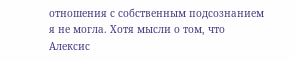отношения с собственным подсознанием я не могла. Хотя мысли о том, что Алексис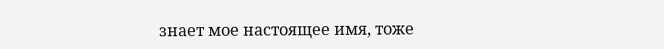знает мое настоящее имя, тоже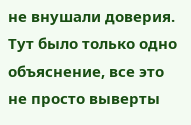не внушали доверия. Тут было только одно объяснение, все это не просто выверты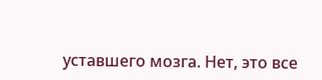уставшего мозга. Нет, это все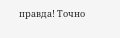правда! Точно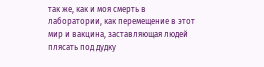так же, как и моя смерть в лаборатории, как перемещение в этот мир и вакцина, заставляющая людей плясать под дудку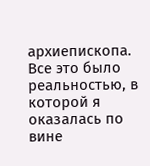архиепископа. Все это было реальностью, в которой я оказалась по вине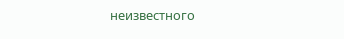неизвестного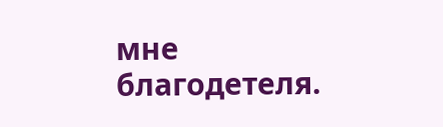мне благодетеля.